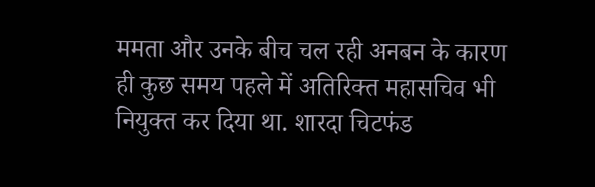ममता और उनके बीच चल रही अनबन के कारण ही कुछ समय पहले में अतिरिक्त महासचिव भी नियुक्त कर दिया था. शारदा चिटफंड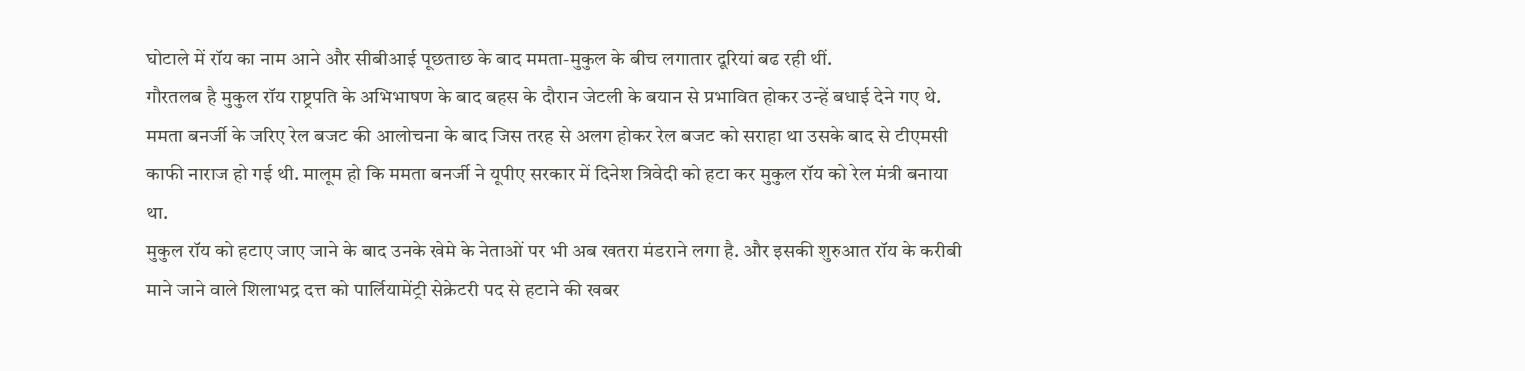घोटाले में रॉय का नाम आने और सीबीआई पूछताछ के बाद ममता-मुकुल के बीच लगातार दूरियां बढ रही थीं.
गौरतलब है मुकुल रॉय राष्ट्रपति के अभिभाषण के बाद बहस के दौरान जेटली के बयान से प्रभावित होकर उन्हें बधाई देने गए थे. ममता बनर्जी के जरिए रेल बजट की आलोचना के बाद जिस तरह से अलग होकर रेल बजट को सराहा था उसके बाद से टीएमसी काफी नाराज हो गई थी. मालूम हो कि ममता बनर्जी ने यूपीए सरकार में दिनेश त्रिवेदी को हटा कर मुकुल रॉय को रेल मंत्री बनाया था.
मुकुल रॉय को हटाए जाए जाने के बाद उनके खेमे के नेताओं पर भी अब खतरा मंडराने लगा है. और इसकी शुरुआत रॉय के करीबी माने जाने वाले शिलाभद्र दत्त को पार्लियामेंट्री सेक्रेटरी पद से हटाने की खबर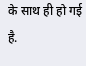के साथ ही हो गई है.